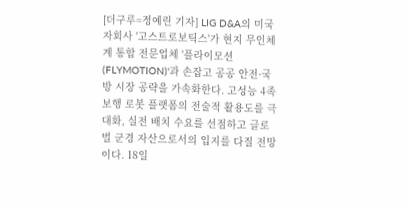[더구루=정예린 기자] LIG D&A의 미국 자회사 '고스트로보틱스'가 현지 무인체계 통합 전문업체 '플라이모션(FLYMOTION)'과 손잡고 공공 안전·국방 시장 공략을 가속화한다. 고성능 4족 보행 로봇 플랫폼의 전술적 활용도를 극대화, 실전 배치 수요를 선점하고 글로벌 군경 자산으로서의 입지를 다질 전망이다. 18일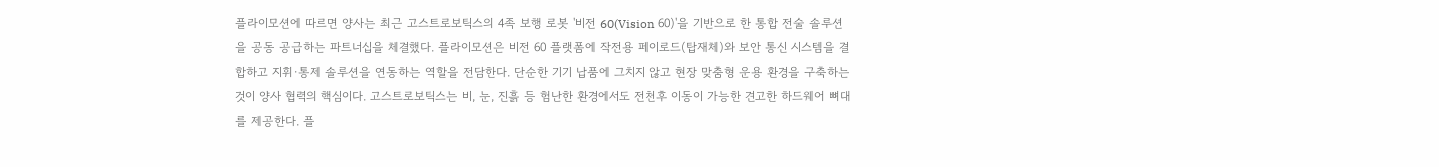플라이모션에 따르면 양사는 최근 고스트로보틱스의 4족 보행 로봇 '비전 60(Vision 60)'을 기반으로 한 통합 전술 솔루션을 공동 공급하는 파트너십을 체결했다. 플라이모션은 비전 60 플랫폼에 작전용 페이로드(탑재체)와 보안 통신 시스템을 결합하고 지휘·통제 솔루션을 연동하는 역할을 전담한다. 단순한 기기 납품에 그치지 않고 현장 맞춤형 운용 환경을 구축하는 것이 양사 협력의 핵심이다. 고스트로보틱스는 비, 눈, 진흙 등 험난한 환경에서도 전천후 이동이 가능한 견고한 하드웨어 뼈대를 제공한다. 플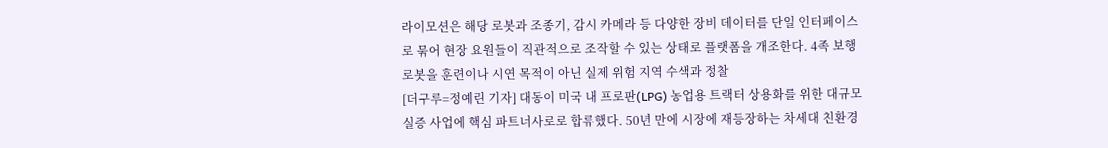라이모션은 해당 로봇과 조종기, 감시 카메라 등 다양한 장비 데이터를 단일 인터페이스로 묶어 현장 요원들이 직관적으로 조작할 수 있는 상태로 플랫폼을 개조한다. 4족 보행 로봇을 훈련이나 시연 목적이 아닌 실제 위험 지역 수색과 정찰
[더구루=정예린 기자] 대동이 미국 내 프로판(LPG) 농업용 트랙터 상용화를 위한 대규모 실증 사업에 핵심 파트너사로로 합류했다. 50년 만에 시장에 재등장하는 차세대 친환경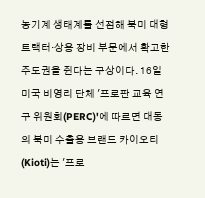농기계 생태계를 선점해 북미 대형 트랙터·상용 장비 부문에서 확고한 주도권을 쥔다는 구상이다. 16일 미국 비영리 단체 '프로판 교육 연구 위원회(PERC)'에 따르면 대동의 북미 수출용 브랜드 카이오티(Kioti)는 '프로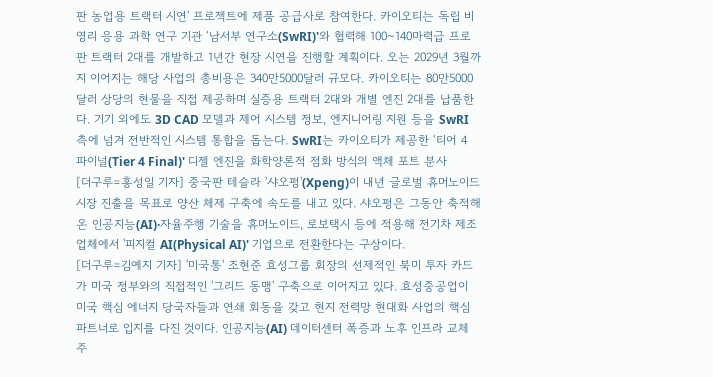판 농업용 트랙터 시연' 프로젝트에 제품 공급사로 참여한다. 카이오티는 독립 비영리 응용 과학 연구 기관 ‘남서부 연구소(SwRI)'와 협력해 100~140마력급 프로판 트랙터 2대를 개발하고 1년간 현장 시연을 진행할 계획이다. 오는 2029년 3월까지 이어지는 해당 사업의 총비용은 340만5000달러 규모다. 카이오티는 80만5000달러 상당의 현물을 직접 제공하며 실증용 트랙터 2대와 개별 엔진 2대를 납품한다. 기기 외에도 3D CAD 모델과 제어 시스템 정보, 엔지니어링 지원 등을 SwRI 측에 넘겨 전반적인 시스템 통합을 돕는다. SwRI는 카이오티가 제공한 ‘티어 4 파이널(Tier 4 Final)' 디젤 엔진을 화학양론적 점화 방식의 액체 포트 분사
[더구루=홍성일 기자] 중국판 테슬라 '샤오펑'(Xpeng)이 내년 글로벌 휴머노이드 시장 진출을 목표로 양산 체제 구축에 속도를 내고 있다. 샤오펑은 그동안 축적해 온 인공지능(AI)·자율주행 기술을 휴머노이드, 로보택시 등에 적용해 전기차 제조업체에서 '피지컬 AI(Physical AI)' 기업으로 전환한다는 구상이다.
[더구루=김예지 기자] '미국통' 조현준 효성그룹 회장의 선제적인 북미 투자 카드가 미국 정부와의 직접적인 '그리드 동맹' 구축으로 이어지고 있다. 효성중공업이 미국 핵심 에너지 당국자들과 연쇄 회동을 갖고 현지 전력망 현대화 사업의 핵심 파트너로 입지를 다진 것이다. 인공지능(AI) 데이터센터 폭증과 노후 인프라 교체 주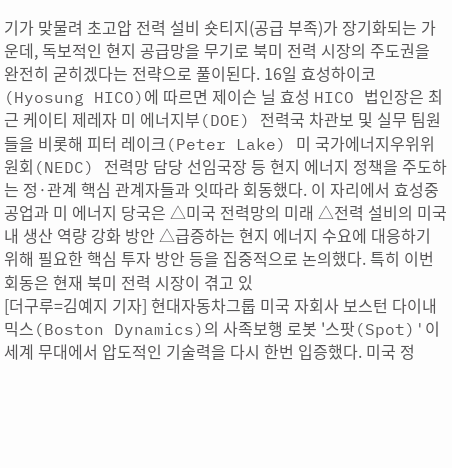기가 맞물려 초고압 전력 설비 숏티지(공급 부족)가 장기화되는 가운데, 독보적인 현지 공급망을 무기로 북미 전력 시장의 주도권을 완전히 굳히겠다는 전략으로 풀이된다. 16일 효성하이코(Hyosung HICO)에 따르면 제이슨 닐 효성 HICO 법인장은 최근 케이티 제레자 미 에너지부(DOE) 전력국 차관보 및 실무 팀원들을 비롯해 피터 레이크(Peter Lake) 미 국가에너지우위위원회(NEDC) 전력망 담당 선임국장 등 현지 에너지 정책을 주도하는 정·관계 핵심 관계자들과 잇따라 회동했다. 이 자리에서 효성중공업과 미 에너지 당국은 △미국 전력망의 미래 △전력 설비의 미국 내 생산 역량 강화 방안 △급증하는 현지 에너지 수요에 대응하기 위해 필요한 핵심 투자 방안 등을 집중적으로 논의했다. 특히 이번 회동은 현재 북미 전력 시장이 겪고 있
[더구루=김예지 기자] 현대자동차그룹 미국 자회사 보스턴 다이내믹스(Boston Dynamics)의 사족보행 로봇 '스팟(Spot)'이 세계 무대에서 압도적인 기술력을 다시 한번 입증했다. 미국 정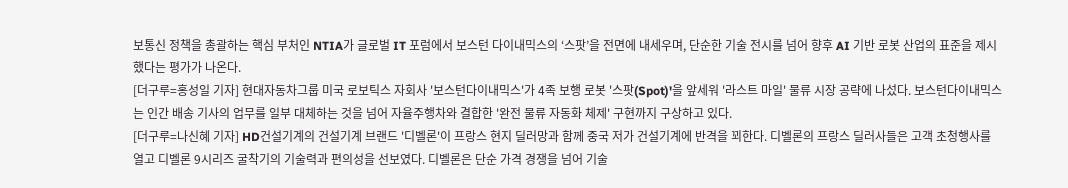보통신 정책을 총괄하는 핵심 부처인 NTIA가 글로벌 IT 포럼에서 보스턴 다이내믹스의 ‘스팟’을 전면에 내세우며, 단순한 기술 전시를 넘어 향후 AI 기반 로봇 산업의 표준을 제시했다는 평가가 나온다.
[더구루=홍성일 기자] 현대자동차그룹 미국 로보틱스 자회사 '보스턴다이내믹스'가 4족 보행 로봇 '스팟(Spot)'을 앞세워 '라스트 마일' 물류 시장 공략에 나섰다. 보스턴다이내믹스는 인간 배송 기사의 업무를 일부 대체하는 것을 넘어 자율주행차와 결합한 '완전 물류 자동화 체제' 구현까지 구상하고 있다.
[더구루=나신혜 기자] HD건설기계의 건설기계 브랜드 '디벨론'이 프랑스 현지 딜러망과 함께 중국 저가 건설기계에 반격을 꾀한다. 디벨론의 프랑스 딜러사들은 고객 초청행사를 열고 디벨론 9시리즈 굴착기의 기술력과 편의성을 선보였다. 디벨론은 단순 가격 경쟁을 넘어 기술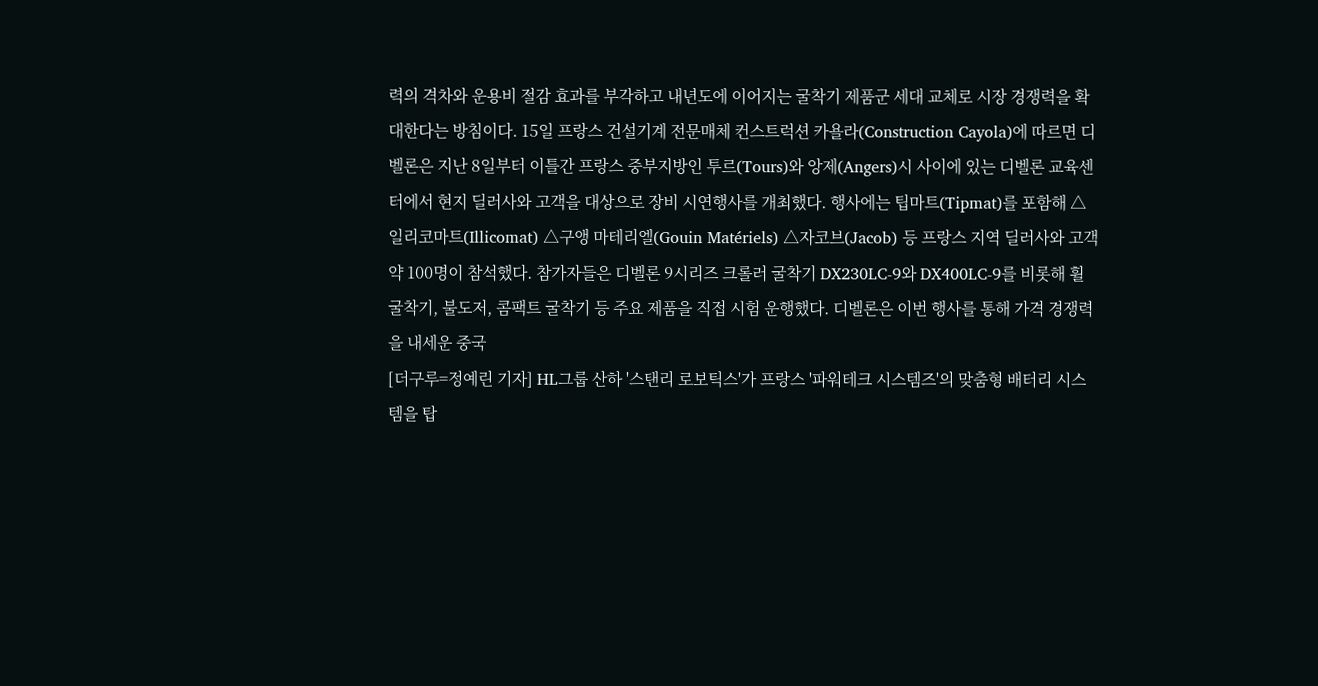력의 격차와 운용비 절감 효과를 부각하고 내년도에 이어지는 굴착기 제품군 세대 교체로 시장 경쟁력을 확대한다는 방침이다. 15일 프랑스 건설기계 전문매체 컨스트럭션 카욜라(Construction Cayola)에 따르면 디벨론은 지난 8일부터 이틀간 프랑스 중부지방인 투르(Tours)와 앙제(Angers)시 사이에 있는 디벨론 교육센터에서 현지 딜러사와 고객을 대상으로 장비 시연행사를 개최했다. 행사에는 팁마트(Tipmat)를 포함해 △일리코마트(Illicomat) △구앵 마테리엘(Gouin Matériels) △자코브(Jacob) 등 프랑스 지역 딜러사와 고객 약 100명이 참석했다. 참가자들은 디벨론 9시리즈 크롤러 굴착기 DX230LC-9와 DX400LC-9를 비롯해 휠 굴착기, 불도저, 콤팩트 굴착기 등 주요 제품을 직접 시험 운행했다. 디벨론은 이번 행사를 통해 가격 경쟁력을 내세운 중국
[더구루=정예린 기자] HL그룹 산하 '스탠리 로보틱스'가 프랑스 '파워테크 시스템즈'의 맞춤형 배터리 시스템을 탑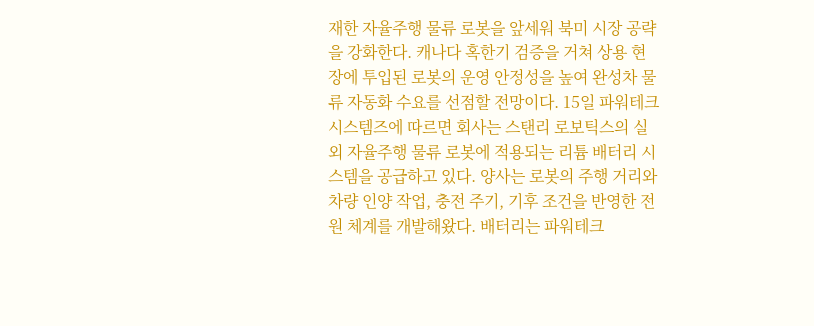재한 자율주행 물류 로봇을 앞세워 북미 시장 공략을 강화한다. 캐나다 혹한기 검증을 거쳐 상용 현장에 투입된 로봇의 운영 안정성을 높여 완성차 물류 자동화 수요를 선점할 전망이다. 15일 파워테크 시스템즈에 따르면 회사는 스탠리 로보틱스의 실외 자율주행 물류 로봇에 적용되는 리튬 배터리 시스템을 공급하고 있다. 양사는 로봇의 주행 거리와 차량 인양 작업, 충전 주기, 기후 조건을 반영한 전원 체계를 개발해왔다. 배터리는 파워테크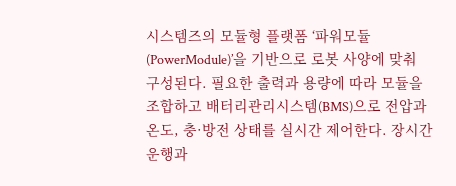시스템즈의 모듈형 플랫폼 ‘파워모듈(PowerModule)’을 기반으로 로봇 사양에 맞춰 구성된다. 필요한 출력과 용량에 따라 모듈을 조합하고 배터리관리시스템(BMS)으로 전압과 온도, 충·방전 상태를 실시간 제어한다. 장시간 운행과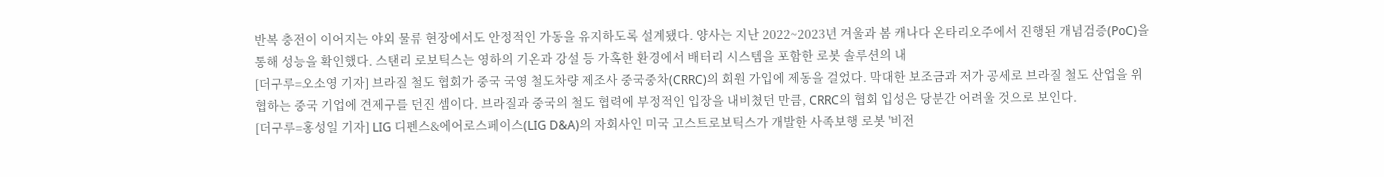반복 충전이 이어지는 야외 물류 현장에서도 안정적인 가동을 유지하도록 설계됐다. 양사는 지난 2022~2023년 겨울과 봄 캐나다 온타리오주에서 진행된 개념검증(PoC)을 통해 성능을 확인했다. 스탠리 로보틱스는 영하의 기온과 강설 등 가혹한 환경에서 배터리 시스템을 포함한 로봇 솔루션의 내
[더구루=오소영 기자] 브라질 철도 협회가 중국 국영 철도차량 제조사 중국중차(CRRC)의 회원 가입에 제동을 걸었다. 막대한 보조금과 저가 공세로 브라질 철도 산업을 위협하는 중국 기업에 견제구를 던진 셈이다. 브라질과 중국의 철도 협력에 부정적인 입장을 내비쳤던 만큼, CRRC의 협회 입성은 당분간 어려울 것으로 보인다.
[더구루=홍성일 기자] LIG 디펜스&에어로스페이스(LIG D&A)의 자회사인 미국 고스트로보틱스가 개발한 사족보행 로봇 '비전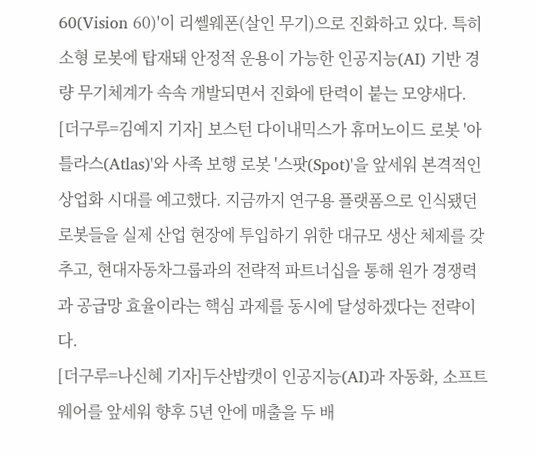60(Vision 60)'이 리쎌웨폰(살인 무기)으로 진화하고 있다. 특히 소형 로봇에 탑재돼 안정적 운용이 가능한 인공지능(AI) 기반 경량 무기체계가 속속 개발되면서 진화에 탄력이 붙는 모양새다.
[더구루=김예지 기자] 보스턴 다이내믹스가 휴머노이드 로봇 '아틀라스(Atlas)'와 사족 보행 로봇 '스팟(Spot)'을 앞세워 본격적인 상업화 시대를 예고했다. 지금까지 연구용 플랫폼으로 인식됐던 로봇들을 실제 산업 현장에 투입하기 위한 대규모 생산 체제를 갖추고, 현대자동차그룹과의 전략적 파트너십을 통해 원가 경쟁력과 공급망 효율이라는 핵심 과제를 동시에 달성하겠다는 전략이다.
[더구루=나신혜 기자]두산밥캣이 인공지능(AI)과 자동화, 소프트웨어를 앞세워 향후 5년 안에 매출을 두 배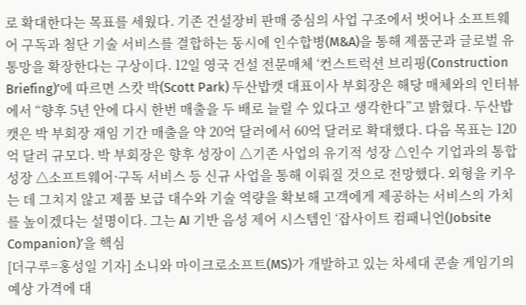로 확대한다는 목표를 세웠다. 기존 건설장비 판매 중심의 사업 구조에서 벗어나 소프트웨어 구독과 첨단 기술 서비스를 결합하는 동시에 인수합병(M&A)을 통해 제품군과 글로벌 유통망을 확장한다는 구상이다. 12일 영국 건설 전문매체 ‘컨스트럭션 브리핑(Construction Briefing)’에 따르면 스캇 박(Scott Park) 두산밥캣 대표이사 부회장은 해당 매체와의 인터뷰에서 “향후 5년 안에 다시 한번 매출을 두 배로 늘릴 수 있다고 생각한다”고 밝혔다. 두산밥캣은 박 부회장 재임 기간 매출을 약 20억 달러에서 60억 달러로 확대했다. 다음 목표는 120억 달러 규모다. 박 부회장은 향후 성장이 △기존 사업의 유기적 성장 △인수 기업과의 통합 성장 △소프트웨어·구독 서비스 등 신규 사업을 통해 이뤄질 것으로 전망했다. 외형을 키우는 데 그치지 않고 제품 보급 대수와 기술 역량을 확보해 고객에게 제공하는 서비스의 가치를 높이겠다는 설명이다. 그는 AI 기반 음성 제어 시스템인 ‘잡사이트 컴패니언(Jobsite Companion)’을 핵심
[더구루=홍성일 기자] 소니와 마이크로소프트(MS)가 개발하고 있는 차세대 콘솔 게임기의 예상 가격에 대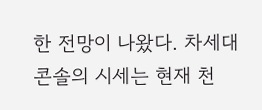한 전망이 나왔다. 차세대 콘솔의 시세는 현재 천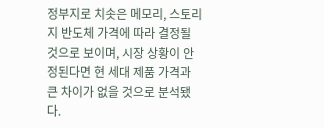정부지로 치솟은 메모리, 스토리지 반도체 가격에 따라 결정될 것으로 보이며, 시장 상황이 안정된다면 현 세대 제품 가격과 큰 차이가 없을 것으로 분석됐다.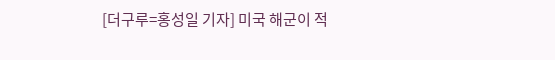[더구루=홍성일 기자] 미국 해군이 적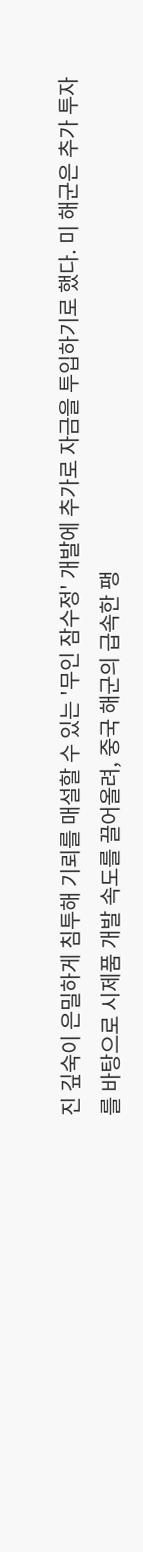진 깊숙이 은밀하게 침투해 기뢰를 매설할 수 있는 '무인 잠수정' 개발에 추가로 자금을 투입하기로 했다. 미 해군은 추가 투자를 바탕으로 시제품 개발 속도를 끌어올려, 중국 해군의 급속한 팽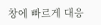창에 빠르게 대응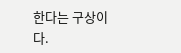한다는 구상이다.